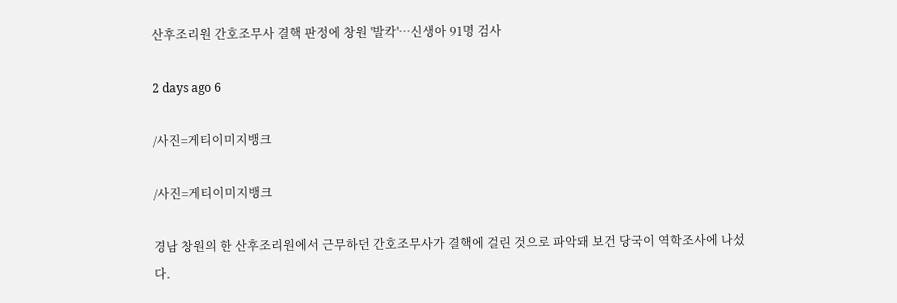산후조리원 간호조무사 결핵 판정에 창원 '발칵'…신생아 91명 검사

2 days ago 6

/사진=게티이미지뱅크

/사진=게티이미지뱅크

경남 창원의 한 산후조리원에서 근무하던 간호조무사가 결핵에 걸린 것으로 파악돼 보건 당국이 역학조사에 나섰다.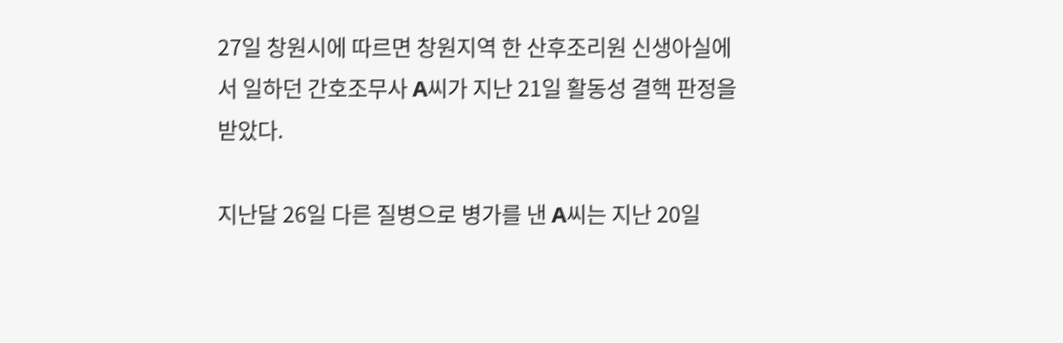27일 창원시에 따르면 창원지역 한 산후조리원 신생아실에서 일하던 간호조무사 A씨가 지난 21일 활동성 결핵 판정을 받았다.

지난달 26일 다른 질병으로 병가를 낸 A씨는 지난 20일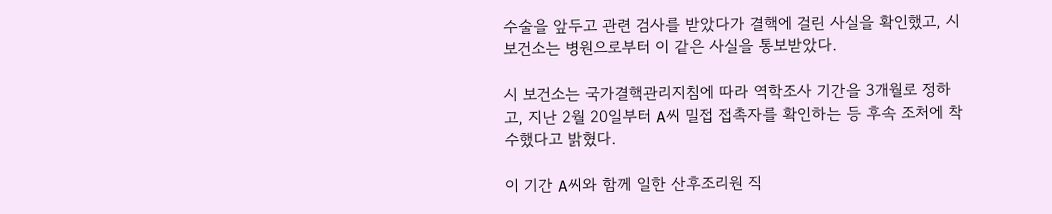수술을 앞두고 관련 검사를 받았다가 결핵에 걸린 사실을 확인했고, 시 보건소는 병원으로부터 이 같은 사실을 통보받았다.

시 보건소는 국가결핵관리지침에 따라 역학조사 기간을 3개월로 정하고, 지난 2월 20일부터 A씨 밀접 접촉자를 확인하는 등 후속 조처에 착수했다고 밝혔다.

이 기간 A씨와 함께 일한 산후조리원 직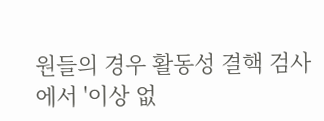원들의 경우 활동성 결핵 검사에서 '이상 없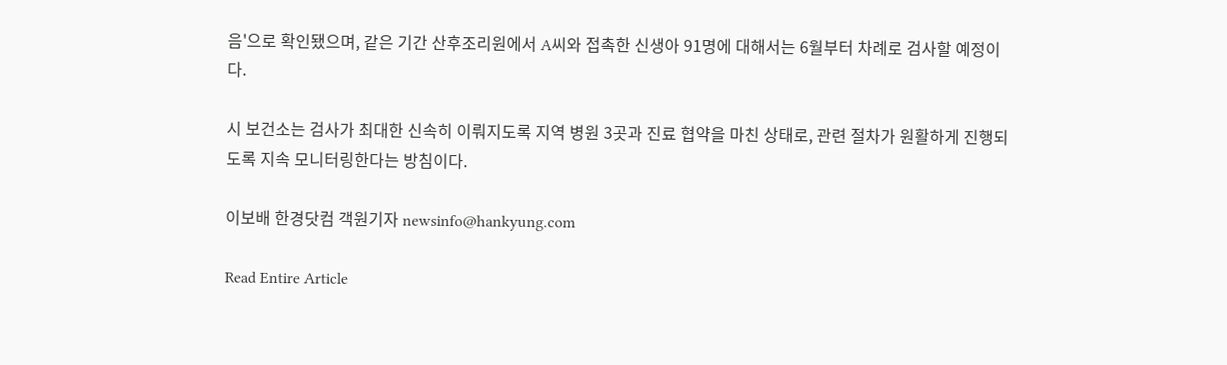음'으로 확인됐으며, 같은 기간 산후조리원에서 A씨와 접촉한 신생아 91명에 대해서는 6월부터 차례로 검사할 예정이다.

시 보건소는 검사가 최대한 신속히 이뤄지도록 지역 병원 3곳과 진료 협약을 마친 상태로, 관련 절차가 원활하게 진행되도록 지속 모니터링한다는 방침이다.

이보배 한경닷컴 객원기자 newsinfo@hankyung.com

Read Entire Article